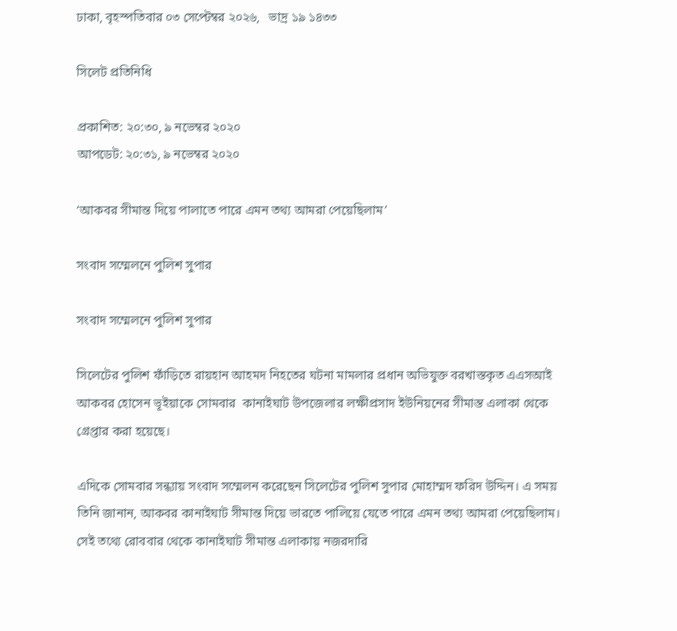ঢাকা, বৃহস্পতিবার ০৩ সেপ্টেম্বর ২০২৬,   ভাদ্র ১৯ ১৪৩৩

সিলেট প্রতিনিধি

প্রকাশিত: ২০:৩০, ৯ নভেম্বর ২০২০
আপডেট: ২০:৩১, ৯ নভেম্বর ২০২০

‘আকবর সীমান্ত দিয়ে পালাতে পারে এমন তথ্য আমরা পেয়েছিলাম’

সংবাদ সম্মেলনে পুলিশ সুপার

সংবাদ সম্মেলনে পুলিশ সুপার

সিলেটের পুলিশ ফাঁড়িতে রায়হান আহমদ নিহতের ঘটনা মামলার প্রধান অভিযুক্ত বরখাস্তকৃত এএসআই আকবর হোসেন ভূইয়াকে সোমবার  কানাইঘাট উপজেলার লক্ষীপ্রসাদ ইউনিয়নের সীমান্ত এলাকা থেকে গ্রেপ্তার করা হয়েছে।

এদিকে সোমবার সন্ধ্যায় সংবাদ সম্মেলন করেছেন সিলেটের পুলিশ সুপার মোহাম্মদ ফরিদ উদ্দিন। এ সময় তিনি জানান, আকবর কানাইঘাট সীমান্ত দিয়ে ভারতে পালিয়ে যেতে পারে এমন তথ্য আমরা পেয়েছিলাম। সেই তথ্যে রোববার থেকে কানাইঘাট সীমান্ত এলাকায় নজরদারি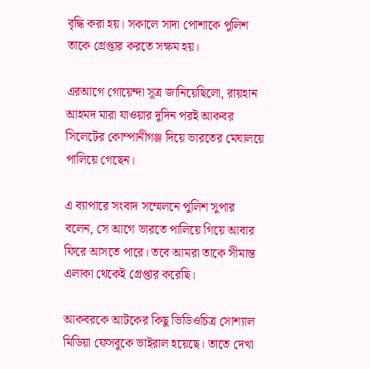বৃদ্ধি করা হয়। সকালে সাদা পোশাকে পুলিশ তাকে গ্রেপ্তার করতে সক্ষম হয়।

এরআগে গোয়েন্দা সূত্র জানিয়েছিলো, রায়হান আহমদ মারা যাওয়ার দুদিন পরই আকবর সিলেটের কোম্পানীগঞ্জ দিয়ে ভারতের মেঘালয়ে পালিয়ে গেছেন।

এ ব্যাপারে সংবাদ সম্মেলনে পুলিশ সুপার বলেন, সে আগে ভারতে পালিয়ে গিয়ে আবার ফিরে আসতে পারে। তবে আমরা তাকে সীমান্ত এলাকা থেকেই গ্রেপ্তার করেছি।

আকবরকে আটকের কিছু ভিডিওচিত্র সোশ্যাল মিডিয়া ফেসবুকে ভাইরাল হয়েছে। তাতে দেখা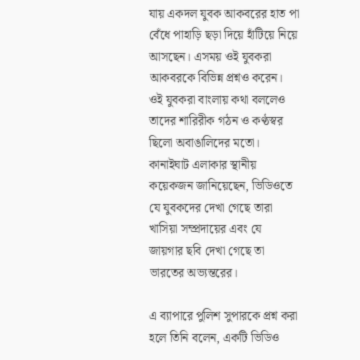যায় একদল যুবক আকবরের হাত পা বেঁধে পাহাড়ি ছড়া দিয়ে হাঁটিয়ে নিয়ে আসছেন। এসময় ওই যুবকরা আকবরকে বিভিন্ন প্রশ্নও করেন। ওই যুবকরা বাংলায় কথা বললেও তাদের শারিরীক গঠন ও কণ্ঠস্বর ছিলো অবাঙালিদের মতো। কানাইঘাট এলাকার স্থানীয় কয়েকজন জানিয়েছেন, ভিডিওতে যে যুবকদের দেখা গেছে তারা খাসিয়া সম্প্রদায়ের এবং যে জায়গার ছবি দেখা গেছে তা ভারতের অভ্যন্তরের।

এ ব্যাপারে পুলিশ সুপারকে প্রশ্ন করা হলে তিনি বলেন, একটি ভিডিও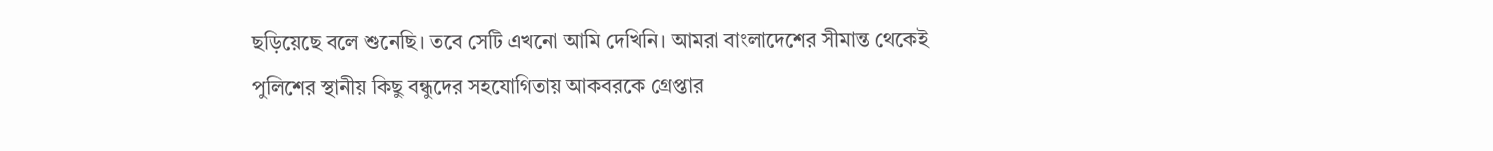ছড়িয়েছে বলে শুনেছি। তবে সেটি এখনো আমি দেখিনি। আমরা বাংলাদেশের সীমান্ত থেকেই পুলিশের স্থানীয় কিছু বন্ধুদের সহযোগিতায় আকবরকে গ্রেপ্তার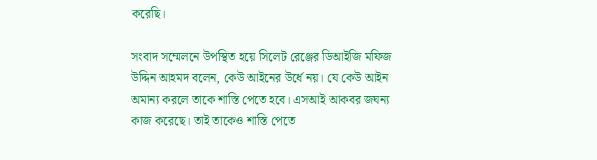করেছি।

সংবাদ সম্মেলনে উপস্থিত হয়ে সিলেট রেঞ্জের ডিআইজি মফিজ উদ্দিন আহমদ বলেন, কেউ আইনের উর্ধে নয়। যে কেউ আইন অমান্য করলে তাকে শাস্তি পেতে হবে। এসআই আকবর জঘন্য কাজ করেছে। তাই তাকেও শাস্তি পেতে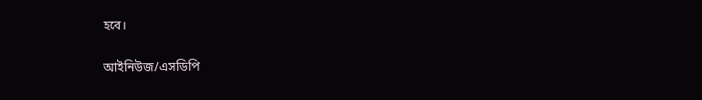হবে।

আইনিউজ/এসডিপি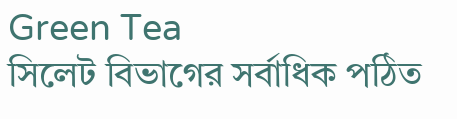Green Tea
সিলেট বিভাগের সর্বাধিক পঠিত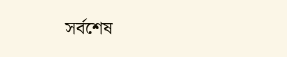সর্বশেষ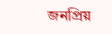জনপ্রিয়